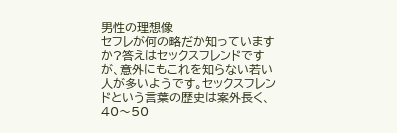男性の理想像
セフレが何の略だか知っていますか?答えはセックスフレンドですが、意外にもこれを知らない若い人が多いようです。セックスフレンドという言葉の歴史は案外長く、40〜50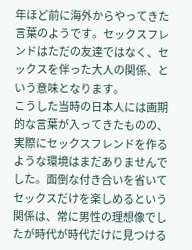年ほど前に海外からやってきた言葉のようです。セックスフレンドはただの友達ではなく、セックスを伴った大人の関係、という意味となります。
こうした当時の日本人には画期的な言葉が入ってきたものの、実際にセックスフレンドを作るような環境はまだありませんでした。面倒な付き合いを省いてセックスだけを楽しめるという関係は、常に男性の理想像でしたが時代が時代だけに見つける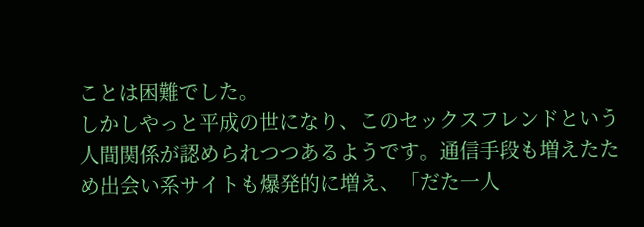ことは困難でした。
しかしやっと平成の世になり、このセックスフレンドという人間関係が認められつつあるようです。通信手段も増えたため出会い系サイトも爆発的に増え、「だた一人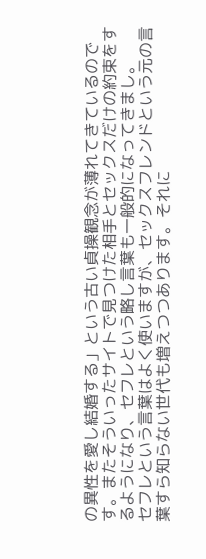の異性を愛し結婚する」という古い貞操観念が薄れてきているのです。またそういったサイトで見つけた相手とセックスだけの約束をするようになり、セフレという略し言葉も一般的になってきまし。
セフレという言葉はよく使いますが、セックスフレンドという元の言葉すら知らない世代も増えつつあります。それに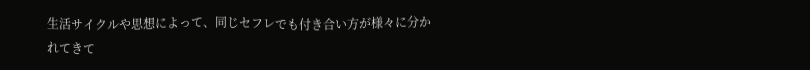生活サイクルや思想によって、同じセフレでも付き合い方が様々に分かれてきて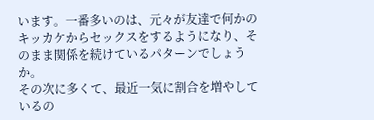います。一番多いのは、元々が友達で何かのキッカケからセックスをするようになり、そのまま関係を続けているパターンでしょうか。
その次に多くて、最近一気に割合を増やしているの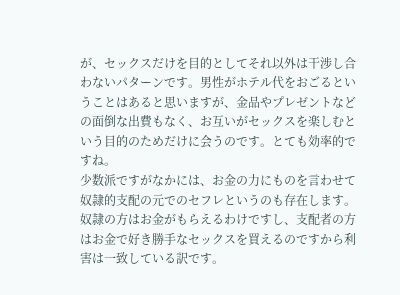が、セックスだけを目的としてそれ以外は干渉し合わないパターンです。男性がホテル代をおごるということはあると思いますが、金品やプレゼントなどの面倒な出費もなく、お互いがセックスを楽しむという目的のためだけに会うのです。とても効率的ですね。
少数派ですがなかには、お金の力にものを言わせて奴隷的支配の元でのセフレというのも存在します。奴隷の方はお金がもらえるわけですし、支配者の方はお金で好き勝手なセックスを買えるのですから利害は一致している訳です。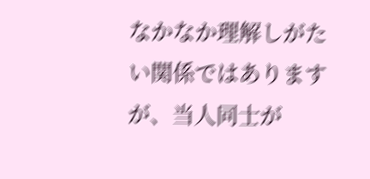なかなか理解しがたい関係ではありますが、当人同士が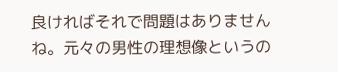良ければそれで問題はありませんね。元々の男性の理想像というの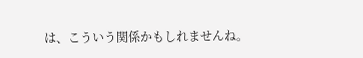は、こういう関係かもしれませんね。